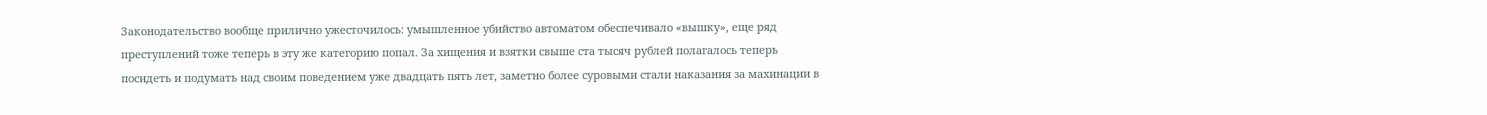Законодательство вообще прилично ужесточилось: умышленное убийство автоматом обеспечивало «вышку», еще ряд преступлений тоже теперь в эту же категорию попал. За хищения и взятки свыше ста тысяч рублей полагалось теперь посидеть и подумать над своим поведением уже двадцать пять лет, заметно более суровыми стали наказания за махинации в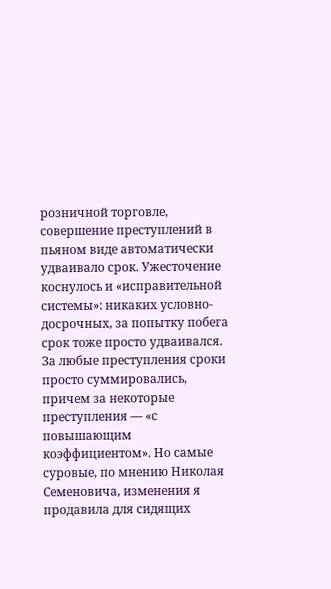розничной торговле, совершение преступлений в пьяном виде автоматически удваивало срок. Ужесточение коснулось и «исправительной системы»: никаких условно-досрочных, за попытку побега срок тоже просто удваивался. За любые преступления сроки просто суммировались, причем за некоторые преступления — «с повышающим коэффициентом». Но самые суровые, по мнению Николая Семеновича, изменения я продавила для сидящих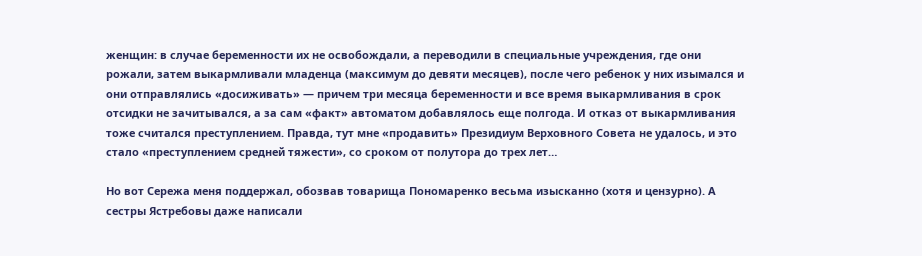женщин: в случае беременности их не освобождали, а переводили в специальные учреждения, где они рожали, затем выкармливали младенца (максимум до девяти месяцев), после чего ребенок у них изымался и они отправлялись «досиживать» — причем три месяца беременности и все время выкармливания в срок отсидки не зачитывался, а за сам «факт» автоматом добавлялось еще полгода. И отказ от выкармливания тоже считался преступлением. Правда, тут мне «продавить» Президиум Верховного Совета не удалось, и это стало «преступлением средней тяжести», со сроком от полутора до трех лет…

Но вот Сережа меня поддержал, обозвав товарища Пономаренко весьма изысканно (хотя и цензурно). А сестры Ястребовы даже написали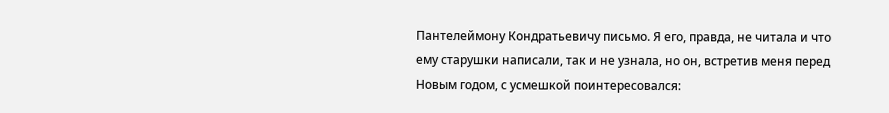Пантелеймону Кондратьевичу письмо. Я его, правда, не читала и что ему старушки написали, так и не узнала, но он, встретив меня перед Новым годом, с усмешкой поинтересовался: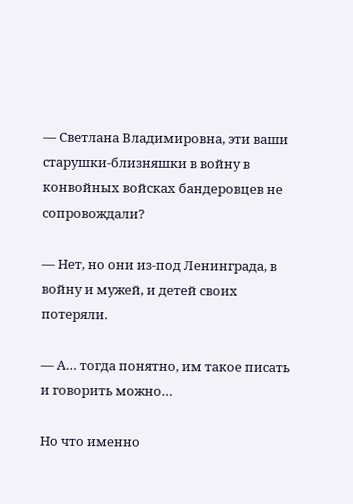— Светлана Владимировна, эти ваши старушки-близняшки в войну в конвойных войсках бандеровцев не сопровождали?

— Нет, но они из-под Ленинграда, в войну и мужей, и детей своих потеряли.

— А… тогда понятно, им такое писать и говорить можно…

Но что именно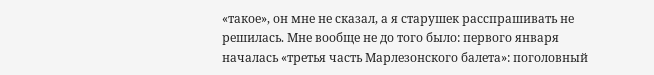«такое», он мне не сказал, а я старушек расспрашивать не решилась. Мне вообще не до того было: первого января началась «третья часть Марлезонского балета»: поголовный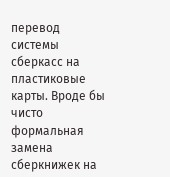перевод системы сберкасс на пластиковые карты. Вроде бы чисто формальная замена сберкнижек на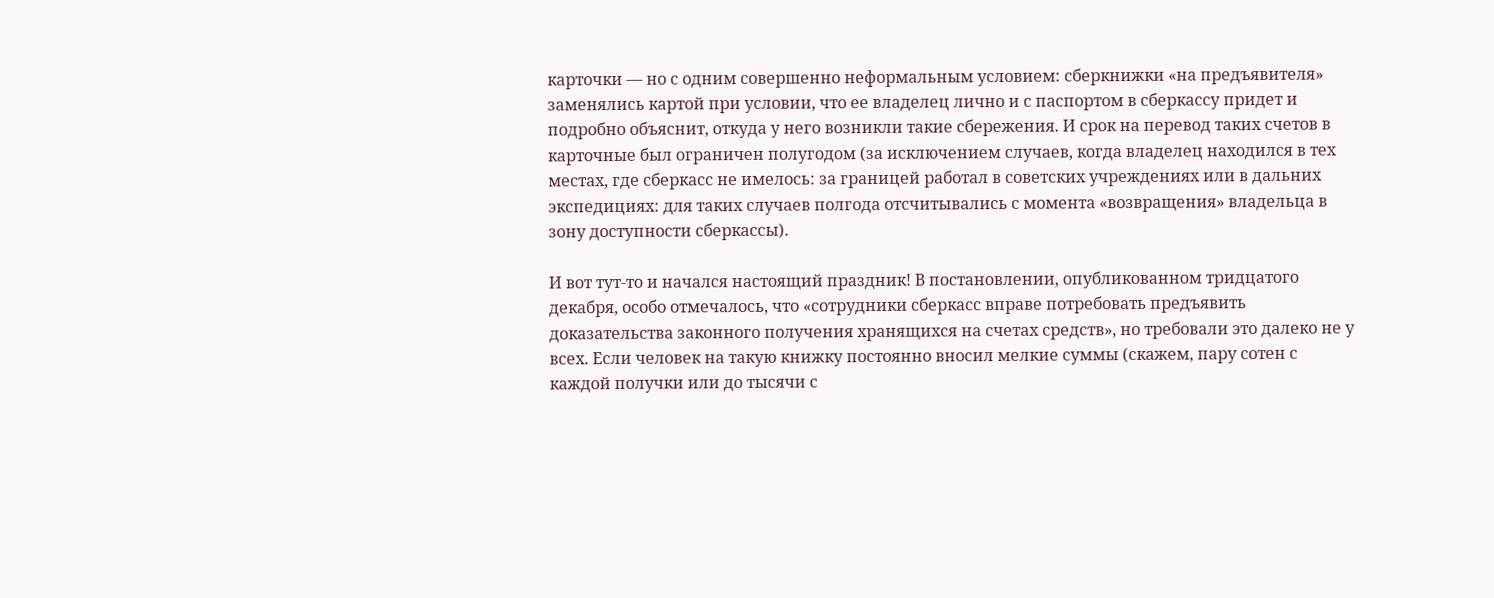карточки — но с одним совершенно неформальным условием: сберкнижки «на предъявителя» заменялись картой при условии, что ее владелец лично и с паспортом в сберкассу придет и подробно объяснит, откуда у него возникли такие сбережения. И срок на перевод таких счетов в карточные был ограничен полугодом (за исключением случаев, когда владелец находился в тех местах, где сберкасс не имелось: за границей работал в советских учреждениях или в дальних экспедициях: для таких случаев полгода отсчитывались с момента «возвращения» владельца в зону доступности сберкассы).

И вот тут-то и начался настоящий праздник! В постановлении, опубликованном тридцатого декабря, особо отмечалось, что «сотрудники сберкасс вправе потребовать предъявить доказательства законного получения хранящихся на счетах средств», но требовали это далеко не у всех. Если человек на такую книжку постоянно вносил мелкие суммы (скажем, пару сотен с каждой получки или до тысячи с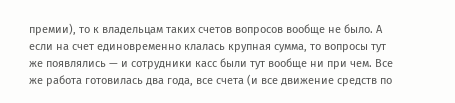премии), то к владельцам таких счетов вопросов вообще не было. А если на счет единовременно клалась крупная сумма, то вопросы тут же появлялись — и сотрудники касс были тут вообще ни при чем. Все же работа готовилась два года, все счета (и все движение средств по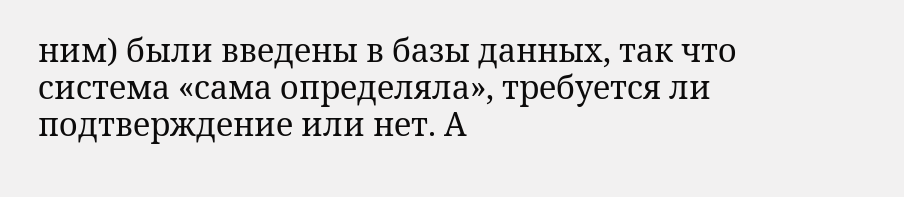ним) были введены в базы данных, так что система «сама определяла», требуется ли подтверждение или нет. А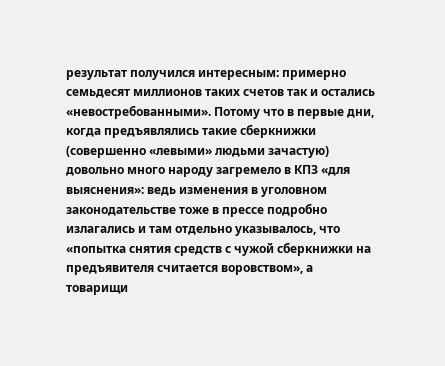результат получился интересным: примерно семьдесят миллионов таких счетов так и остались «невостребованными». Потому что в первые дни, когда предъявлялись такие сберкнижки (совершенно «левыми» людьми зачастую) довольно много народу загремело в КПЗ «для выяснения»: ведь изменения в уголовном законодательстве тоже в прессе подробно излагались и там отдельно указывалось, что «попытка снятия средств с чужой сберкнижки на предъявителя считается воровством», а товарищи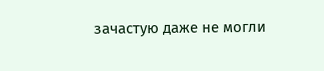зачастую даже не могли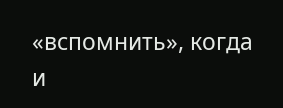«вспомнить», когда и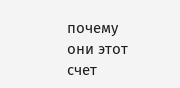почему они этот счет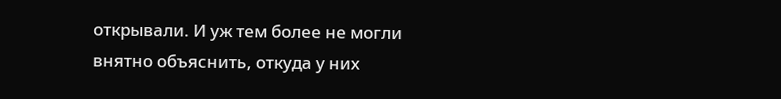открывали. И уж тем более не могли внятно объяснить, откуда у них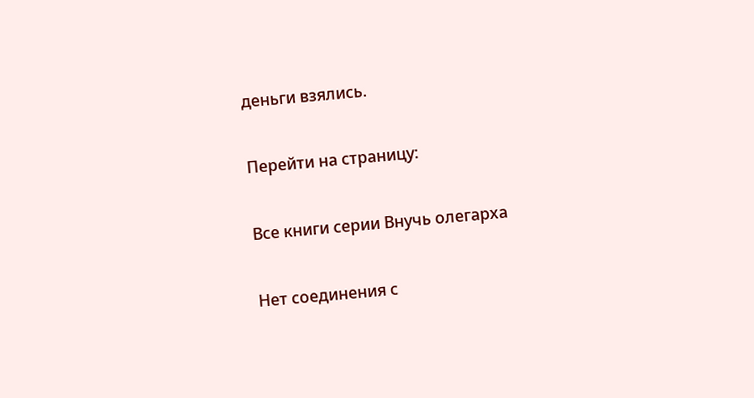деньги взялись.

Перейти на страницу:

Все книги серии Внучь олегарха

Нет соединения с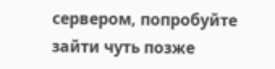сервером, попробуйте зайти чуть позже